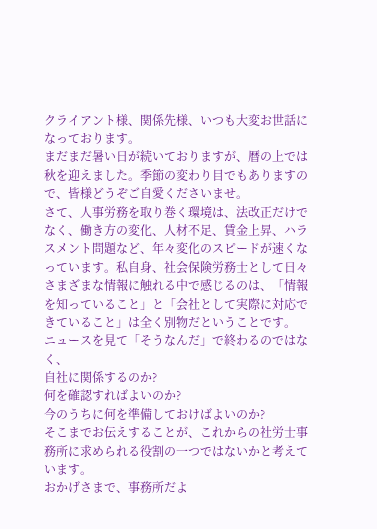クライアント様、関係先様、いつも大変お世話になっております。
まだまだ暑い日が続いておりますが、暦の上では秋を迎えました。季節の変わり目でもありますので、皆様どうぞご自愛くださいませ。
さて、人事労務を取り巻く環境は、法改正だけでなく、働き方の変化、人材不足、賃金上昇、ハラスメント問題など、年々変化のスピードが速くなっています。私自身、社会保険労務士として日々さまざまな情報に触れる中で感じるのは、「情報を知っていること」と「会社として実際に対応できていること」は全く別物だということです。
ニュースを見て「そうなんだ」で終わるのではなく、
自社に関係するのか?
何を確認すればよいのか?
今のうちに何を準備しておけばよいのか?
そこまでお伝えすることが、これからの社労士事務所に求められる役割の一つではないかと考えています。
おかげさまで、事務所だよ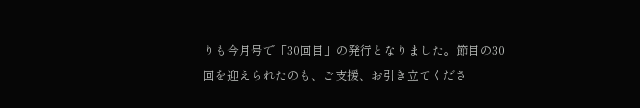りも今月号で「30回目」の発行となりました。節目の30回を迎えられたのも、ご支援、お引き立てくださ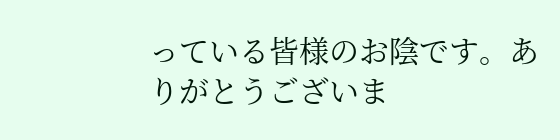っている皆様のお陰です。ありがとうございま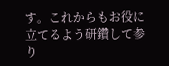す。これからもお役に立てるよう研鑽して参り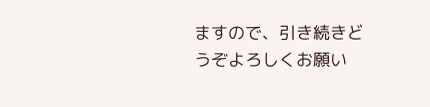ますので、引き続きどうぞよろしくお願い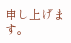申し上げます。